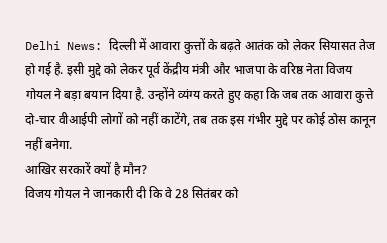Delhi News: दिल्ली में आवारा कुत्तों के बढ़ते आतंक को लेकर सियासत तेज हो गई है. इसी मुद्दे को लेकर पूर्व केंद्रीय मंत्री और भाजपा के वरिष्ठ नेता विजय गोयल ने बड़ा बयान दिया है. उन्होंने व्यंग्य करते हुए कहा कि जब तक आवारा कुत्ते दो-चार वीआईपी लोगों को नहीं काटेंगे, तब तक इस गंभीर मुद्दे पर कोई ठोस कानून नहीं बनेगा.
आखिर सरकारें क्यों है मौन?
विजय गोयल ने जानकारी दी कि वे 28 सितंबर को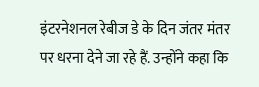इंटरनेशनल रेबीज डे के दिन जंतर मंतर पर धरना देने जा रहे हैं. उन्होंने कहा कि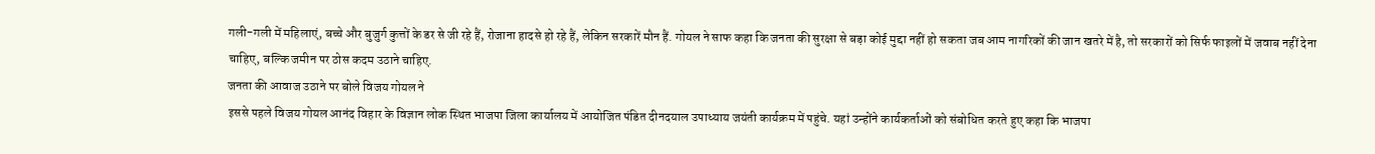गली-गली में महिलाएं, बच्चे और बुजुर्ग कुत्तों के डर से जी रहे हैं, रोजाना हादसे हो रहे हैं, लेकिन सरकारें मौन हैं. गोयल ने साफ कहा कि जनता की सुरक्षा से बड़ा कोई मुद्दा नहीं हो सकता जब आम नागरिकों की जान खतरे में है, तो सरकारों को सिर्फ फाइलों में जवाब नहीं देना चाहिए, बल्कि जमीन पर ठोस कदम उठाने चाहिए.
जनता की आवाज उठाने पर बोले विजय गोयल ने
इससे पहले विजय गोयल आनंद विहार के विज्ञान लोक स्थित भाजपा जिला कार्यालय में आयोजित पंडित दीनदयाल उपाध्याय जयंती कार्यक्रम में पहुंचे. यहां उन्होंने कार्यकर्ताओं को संबोधित करते हुए कहा कि भाजपा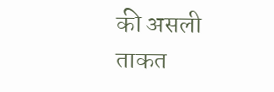की असली ताकत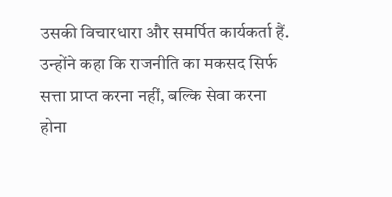उसकी विचारधारा और समर्पित कार्यकर्ता हैं. उन्होंने कहा कि राजनीति का मकसद सिर्फ सत्ता प्राप्त करना नहीं, बल्कि सेवा करना होना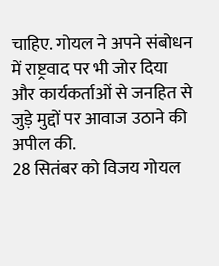चाहिए. गोयल ने अपने संबोधन में राष्ट्रवाद पर भी जोर दिया और कार्यकर्ताओं से जनहित से जुड़े मुद्दों पर आवाज उठाने की अपील की.
28 सितंबर को विजय गोयल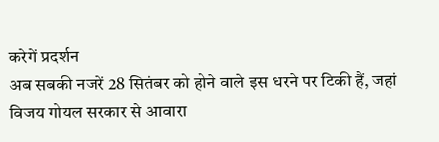करेगें प्रदर्शन
अब सबकी नजरें 28 सितंबर को होने वाले इस धरने पर टिकी हैं, जहां विजय गोयल सरकार से आवारा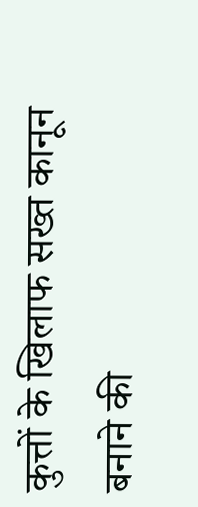कुत्तों के खिलाफ सख्त कानून बनाने की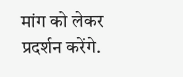मांग को लेकर प्रदर्शन करेंगे.